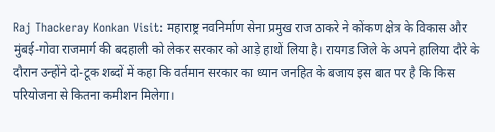Raj Thackeray Konkan Visit: महाराष्ट्र नवनिर्माण सेना प्रमुख राज ठाकरे ने कोंकण क्षेत्र के विकास और मुंबई-गोवा राजमार्ग की बदहाली को लेकर सरकार को आड़े हाथों लिया है। रायगड जिले के अपने हालिया दौरे के दौरान उन्होंने दो-टूक शब्दों में कहा कि वर्तमान सरकार का ध्यान जनहित के बजाय इस बात पर है कि किस परियोजना से कितना कमीशन मिलेगा।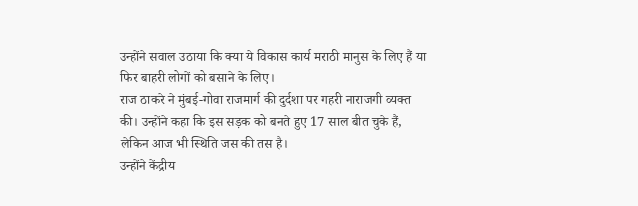उन्होंने सवाल उठाया कि क्या ये विकास कार्य मराठी मानुस के लिए हैं या फिर बाहरी लोगों को बसाने के लिए।
राज ठाकरे ने मुंबई-गोवा राजमार्ग की दुर्दशा पर गहरी नाराजगी व्यक्त की। उन्होंने कहा कि इस सड़क को बनते हुए 17 साल बीत चुके हैं, लेकिन आज भी स्थिति जस की तस है।
उन्होंने केंद्रीय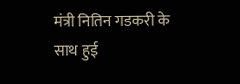मंत्री नितिन गडकरी के साथ हुई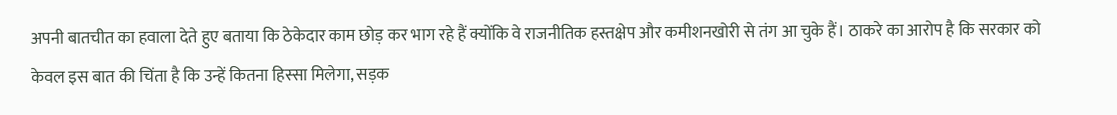अपनी बातचीत का हवाला देते हुए बताया कि ठेकेदार काम छोड़ कर भाग रहे हैं क्योंकि वे राजनीतिक हस्तक्षेप और कमीशनखोरी से तंग आ चुके हैं। ठाकरे का आरोप है कि सरकार को केवल इस बात की चिंता है कि उन्हें कितना हिस्सा मिलेगा, सड़क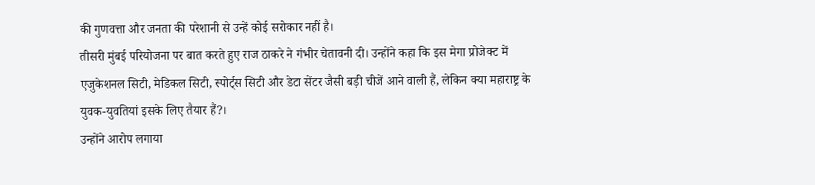की गुणवत्ता और जनता की परेशानी से उन्हें कोई सरोकार नहीं है।
तीसरी मुंबई परियोजना पर बात करते हुए राज ठाकरे ने गंभीर चेतावनी दी। उन्होंने कहा कि इस मेगा प्रोजेक्ट में एजुकेशनल सिटी, मेडिकल सिटी, स्पोर्ट्स सिटी और डेटा सेंटर जैसी बड़ी चीजें आने वाली हैं, लेकिन क्या महाराष्ट्र के युवक-युवतियां इसके लिए तैयार हैं?।
उन्होंने आरोप लगाया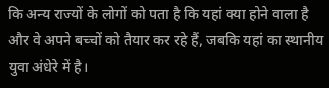कि अन्य राज्यों के लोगों को पता है कि यहां क्या होने वाला है और वे अपने बच्चों को तैयार कर रहे हैं, जबकि यहां का स्थानीय युवा अंधेरे में है।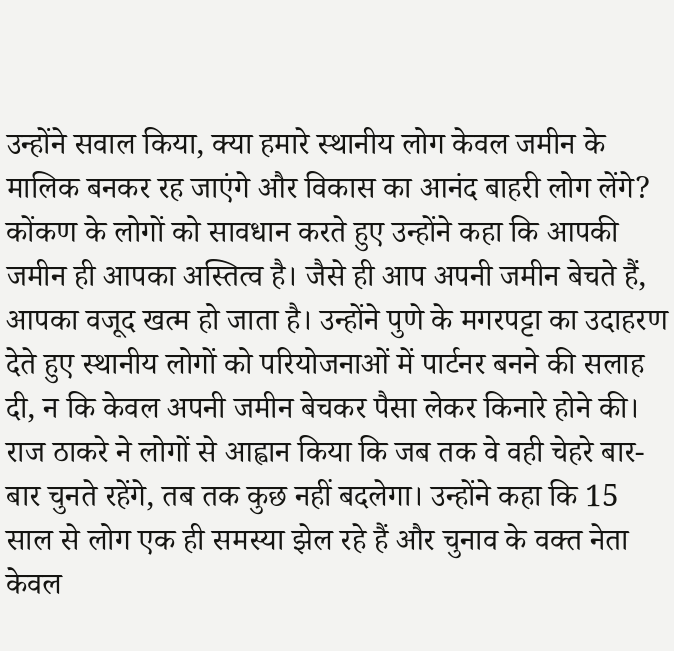उन्होंने सवाल किया, क्या हमारे स्थानीय लोग केवल जमीन के मालिक बनकर रह जाएंगे और विकास का आनंद बाहरी लोग लेंगे?
कोंकण के लोगों को सावधान करते हुए उन्होंने कहा कि आपकी जमीन ही आपका अस्तित्व है। जैसे ही आप अपनी जमीन बेचते हैं, आपका वजूद खत्म हो जाता है। उन्होंने पुणे के मगरपट्टा का उदाहरण देते हुए स्थानीय लोगों को परियोजनाओं में पार्टनर बनने की सलाह दी, न कि केवल अपनी जमीन बेचकर पैसा लेकर किनारे होने की।
राज ठाकरे ने लोगों से आह्वान किया कि जब तक वे वही चेहरे बार-बार चुनते रहेंगे, तब तक कुछ नहीं बदलेगा। उन्होंने कहा कि 15 साल से लोग एक ही समस्या झेल रहे हैं और चुनाव के वक्त नेता केवल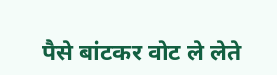पैसे बांटकर वोट ले लेते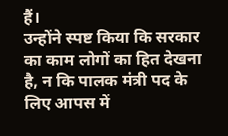हैं।
उन्होंने स्पष्ट किया कि सरकार का काम लोगों का हित देखना है, न कि पालक मंत्री पद के लिए आपस में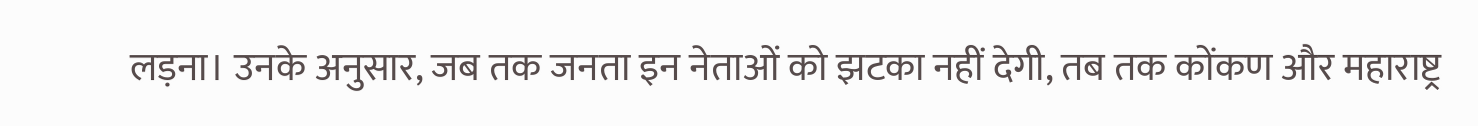लड़ना। उनके अनुसार, जब तक जनता इन नेताओं को झटका नहीं देगी, तब तक कोंकण और महाराष्ट्र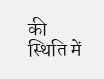की स्थिति में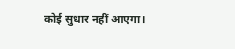कोई सुधार नहीं आएगा।